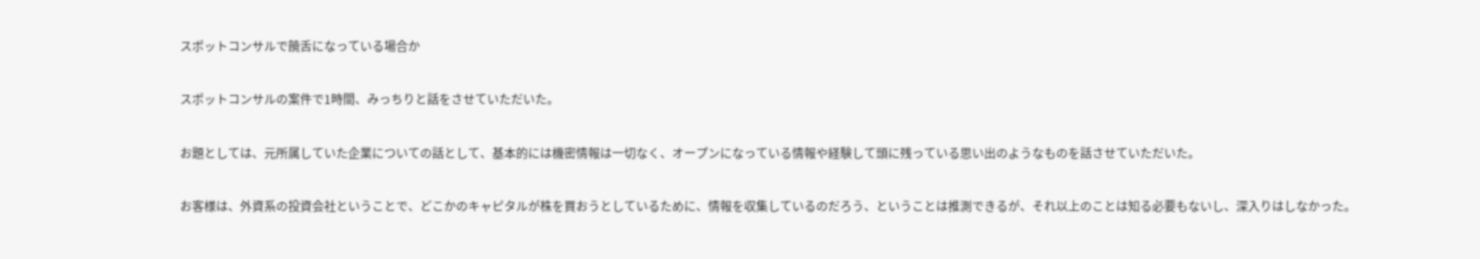スポットコンサルで饒舌になっている場合か

スポットコンサルの案件で1時間、みっちりと話をさせていただいた。

お題としては、元所属していた企業についての話として、基本的には機密情報は一切なく、オープンになっている情報や経験して頭に残っている思い出のようなものを話させていただいた。

お客様は、外資系の投資会社ということで、どこかのキャピタルが株を買おうとしているために、情報を収集しているのだろう、ということは推測できるが、それ以上のことは知る必要もないし、深入りはしなかった。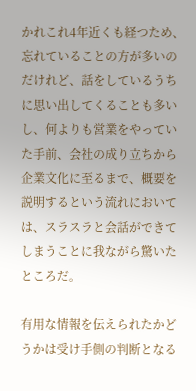かれこれ4年近くも経つため、忘れていることの方が多いのだけれど、話をしているうちに思い出してくることも多いし、何よりも営業をやっていた手前、会社の成り立ちから企業文化に至るまで、概要を説明するという流れにおいては、スラスラと会話ができてしまうことに我ながら驚いたところだ。

有用な情報を伝えられたかどうかは受け手側の判断となる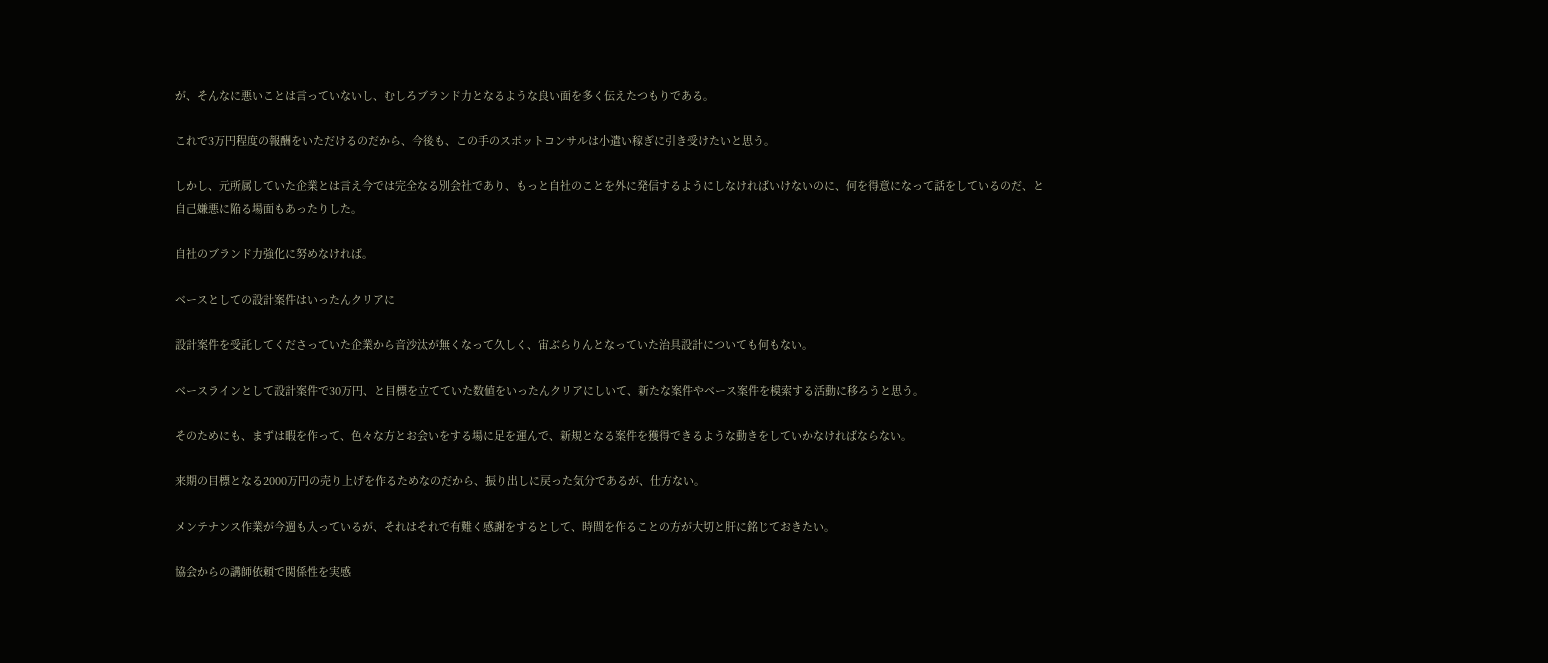が、そんなに悪いことは言っていないし、むしろブランド力となるような良い面を多く伝えたつもりである。

これで3万円程度の報酬をいただけるのだから、今後も、この手のスポットコンサルは小遣い稼ぎに引き受けたいと思う。

しかし、元所属していた企業とは言え今では完全なる別会社であり、もっと自社のことを外に発信するようにしなければいけないのに、何を得意になって話をしているのだ、と自己嫌悪に陥る場面もあったりした。

自社のブランド力強化に努めなければ。

ベースとしての設計案件はいったんクリアに

設計案件を受託してくださっていた企業から音沙汰が無くなって久しく、宙ぶらりんとなっていた治具設計についても何もない。

ベースラインとして設計案件で30万円、と目標を立てていた数値をいったんクリアにしいて、新たな案件やベース案件を模索する活動に移ろうと思う。

そのためにも、まずは暇を作って、色々な方とお会いをする場に足を運んで、新規となる案件を獲得できるような動きをしていかなければならない。

来期の目標となる2000万円の売り上げを作るためなのだから、振り出しに戻った気分であるが、仕方ない。

メンテナンス作業が今週も入っているが、それはそれで有難く感謝をするとして、時間を作ることの方が大切と肝に銘じておきたい。

協会からの講師依頼で関係性を実感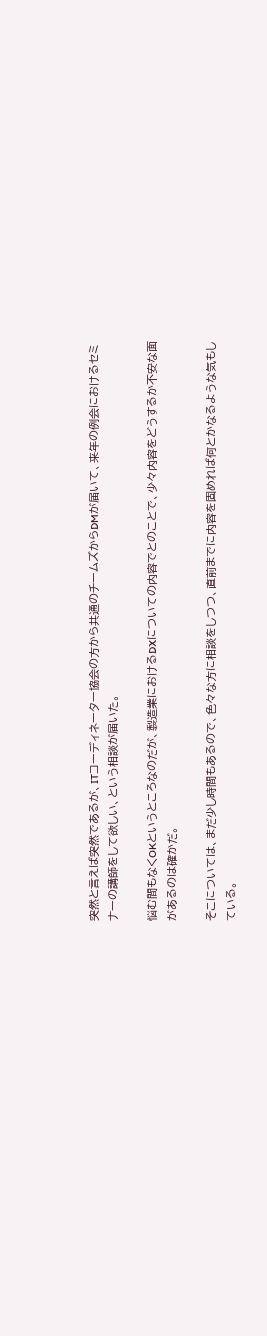突然と言えば突然であるが、ITコーディネーター協会の方から共通のチームズからDMが届いて、来年の例会におけるセミナーの講師をして欲しい、という相談が届いた。

悩む間もなくOKというところなのだが、製造業におけるDXについての内容でとのことで、少々内容をどうするか不安な面があるのは確かだ。

そこについては、まだ少し時間もあるので、色々な方に相談をしつつ、直前までに内容を固めれば何とかなるような気もしている。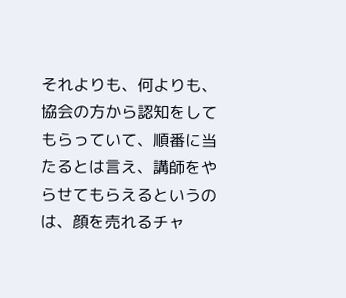それよりも、何よりも、協会の方から認知をしてもらっていて、順番に当たるとは言え、講師をやらせてもらえるというのは、顔を売れるチャ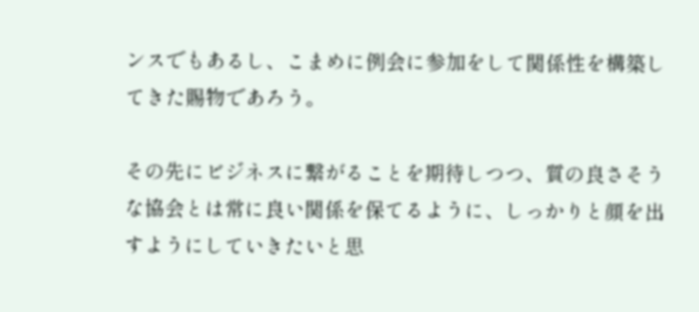ンスでもあるし、こまめに例会に参加をして関係性を構築してきた賜物であろう。

その先にビジネスに繋がることを期待しつつ、質の良さそうな協会とは常に良い関係を保てるように、しっかりと顔を出すようにしていきたいと思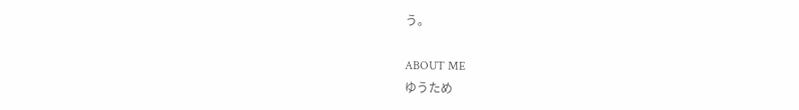う。

ABOUT ME
ゆうため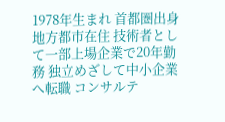1978年生まれ 首都圏出身 地方都市在住 技術者として一部上場企業で20年勤務 独立めざして中小企業へ転職 コンサルテ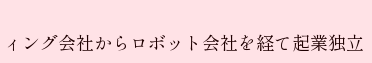ィング会社からロボット会社を経て起業独立